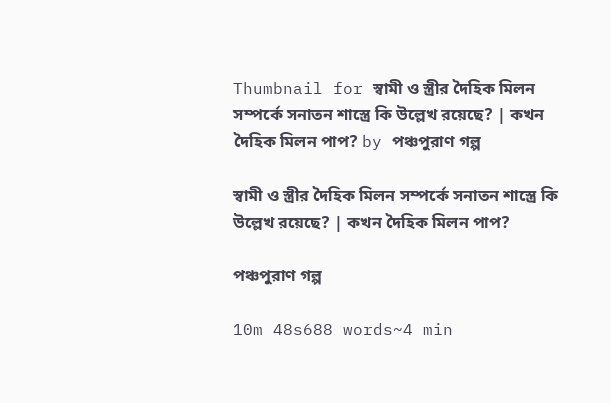Thumbnail for স্বামী ও স্ত্রীর দৈহিক মিলন সম্পর্কে সনাতন শাস্ত্রে কি উল্লেখ রয়েছে? | কখন দৈহিক মিলন পাপ? by পঞ্চপুরাণ গল্প

স্বামী ও স্ত্রীর দৈহিক মিলন সম্পর্কে সনাতন শাস্ত্রে কি উল্লেখ রয়েছে? | কখন দৈহিক মিলন পাপ?

পঞ্চপুরাণ গল্প

10m 48s688 words~4 min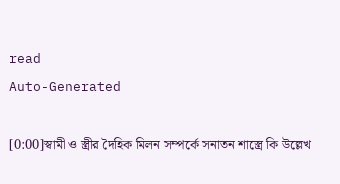read
Auto-Generated

[0:00]স্বামী ও স্ত্রীর দৈহিক মিলন সম্পর্কে সনাতন শাস্ত্রে কি উল্লেখ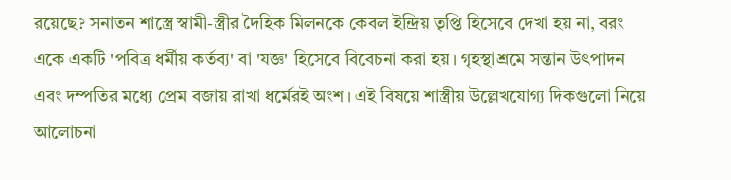রয়েছে? সনাতন শাস্ত্রে স্বামী-স্ত্রীর দৈহিক মিলনকে কেবল ইন্দ্রিয় তৃপ্তি হিসেবে দেখা হয় না, বরং একে একটি 'পবিত্র ধর্মীয় কর্তব্য' বা 'যজ্ঞ' হিসেবে বিবেচনা করা হয়। গৃহস্থাশ্রমে সন্তান উৎপাদন এবং দম্পতির মধ্যে প্রেম বজায় রাখা ধর্মেরই অংশ। এই বিষয়ে শাস্ত্রীয় উল্লেখযোগ্য দিকগুলো নিয়ে আলোচনা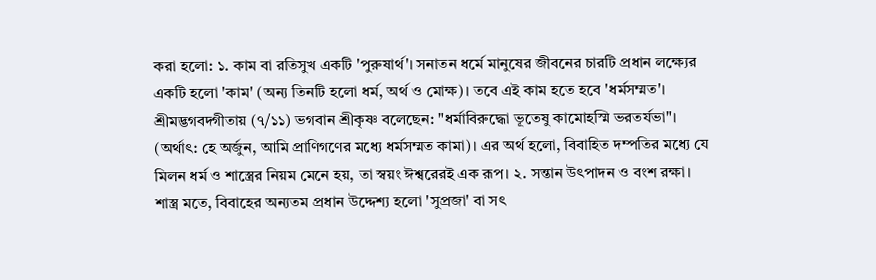করা হলো: ১. কাম বা রতিসুখ একটি 'পুরুষার্থ'। সনাতন ধর্মে মানুষের জীবনের চারটি প্রধান লক্ষ্যের একটি হলো 'কাম' (অন্য তিনটি হলো ধর্ম, অর্থ ও মোক্ষ)। তবে এই কাম হতে হবে 'ধর্মসম্মত'। শ্রীমদ্ভগবদ্গীতায় (৭/১১) ভগবান শ্রীকৃষ্ণ বলেছেন: "ধর্মাবিরুদ্ধো ভূতেষু কামোহস্মি ভরতর্যভা"। (অর্থাৎ: হে অর্জুন, আমি প্রাণিগণের মধ্যে ধর্মসম্মত কামা)। এর অর্থ হলো, বিবাহিত দম্পতির মধ্যে যে মিলন ধর্ম ও শাস্ত্রের নিয়ম মেনে হয়, তা স্বয়ং ঈশ্বরেরই এক রূপ। ২. সন্তান উৎপাদন ও বংশ রক্ষা। শাস্ত্র মতে, বিবাহের অন্যতম প্রধান উদ্দেশ্য হলো 'সুপ্রজা' বা সৎ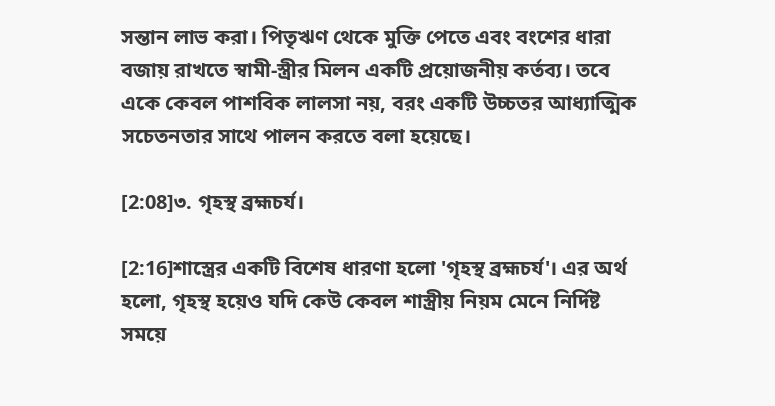সন্তান লাভ করা। পিতৃঋণ থেকে মুক্তি পেতে এবং বংশের ধারা বজায় রাখতে স্বামী-স্ত্রীর মিলন একটি প্রয়োজনীয় কর্তব্য। তবে একে কেবল পাশবিক লালসা নয়, বরং একটি উচ্চতর আধ্যাত্মিক সচেতনতার সাথে পালন করতে বলা হয়েছে।

[2:08]৩. গৃহস্থ ব্রহ্মচর্য।

[2:16]শাস্ত্রের একটি বিশেষ ধারণা হলো 'গৃহস্থ ব্রহ্মচর্য'। এর অর্থ হলো, গৃহস্থ হয়েও যদি কেউ কেবল শাস্ত্রীয় নিয়ম মেনে নির্দিষ্ট সময়ে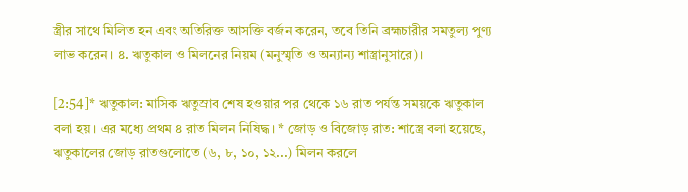স্ত্রীর সাথে মিলিত হন এবং অতিরিক্ত আসক্তি বর্জন করেন, তবে তিনি ব্রহ্মচারীর সমতুল্য পুণ্য লাভ করেন। ৪. ঋতুকাল ও মিলনের নিয়ম (মনুস্মৃতি ও অন্যান্য শাস্ত্রানুসারে)।

[2:54]* ঋতুকাল: মাসিক ঋতুস্রাব শেষ হওয়ার পর থেকে ১৬ রাত পর্যন্ত সময়কে ঋতুকাল বলা হয়। এর মধ্যে প্রথম ৪ রাত মিলন নিষিদ্ধ। * জোড় ও বিজোড় রাত: শাস্ত্রে বলা হয়েছে, ঋতুকালের জোড় রাতগুলোতে (৬, ৮, ১০, ১২...) মিলন করলে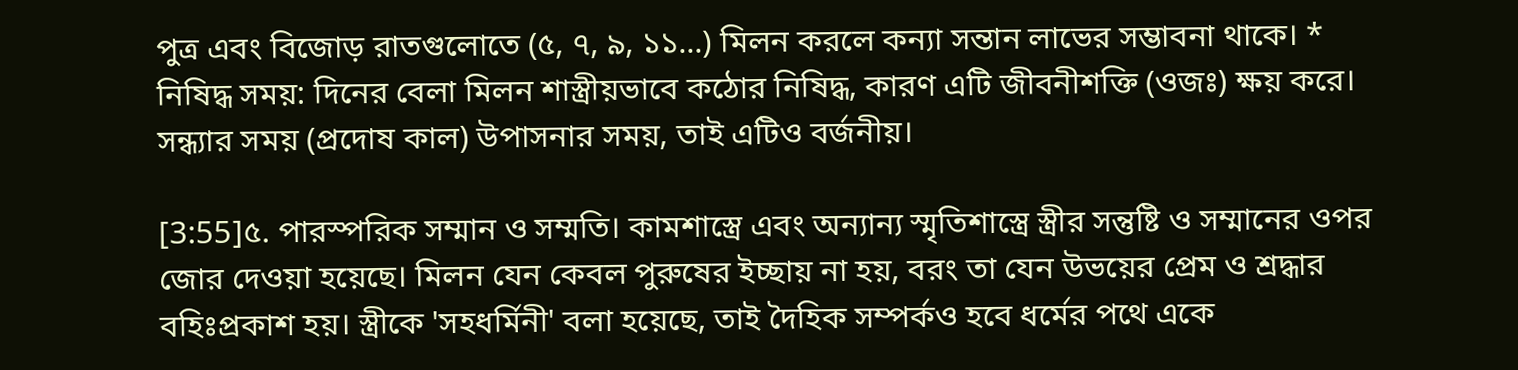পুত্র এবং বিজোড় রাতগুলোতে (৫, ৭, ৯, ১১...) মিলন করলে কন্যা সন্তান লাভের সম্ভাবনা থাকে। * নিষিদ্ধ সময়: দিনের বেলা মিলন শাস্ত্রীয়ভাবে কঠোর নিষিদ্ধ, কারণ এটি জীবনীশক্তি (ওজঃ) ক্ষয় করে। সন্ধ্যার সময় (প্রদোষ কাল) উপাসনার সময়, তাই এটিও বর্জনীয়।

[3:55]৫. পারস্পরিক সম্মান ও সম্মতি। কামশাস্ত্রে এবং অন্যান্য স্মৃতিশাস্ত্রে স্ত্রীর সন্তুষ্টি ও সম্মানের ওপর জোর দেওয়া হয়েছে। মিলন যেন কেবল পুরুষের ইচ্ছায় না হয়, বরং তা যেন উভয়ের প্রেম ও শ্রদ্ধার বহিঃপ্রকাশ হয়। স্ত্রীকে 'সহধর্মিনী' বলা হয়েছে, তাই দৈহিক সম্পর্কও হবে ধর্মের পথে একে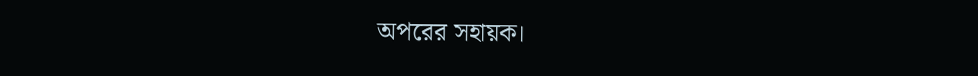অপরের সহায়ক।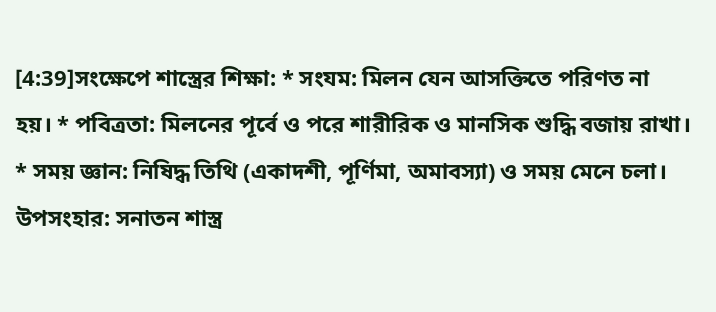[4:39]সংক্ষেপে শাস্ত্রের শিক্ষা: * সংযম: মিলন যেন আসক্তিতে পরিণত না হয়। * পবিত্রতা: মিলনের পূর্বে ও পরে শারীরিক ও মানসিক শুদ্ধি বজায় রাখা। * সময় জ্ঞান: নিষিদ্ধ তিথি (একাদশী, পূর্ণিমা, অমাবস্যা) ও সময় মেনে চলা। উপসংহার: সনাতন শাস্ত্র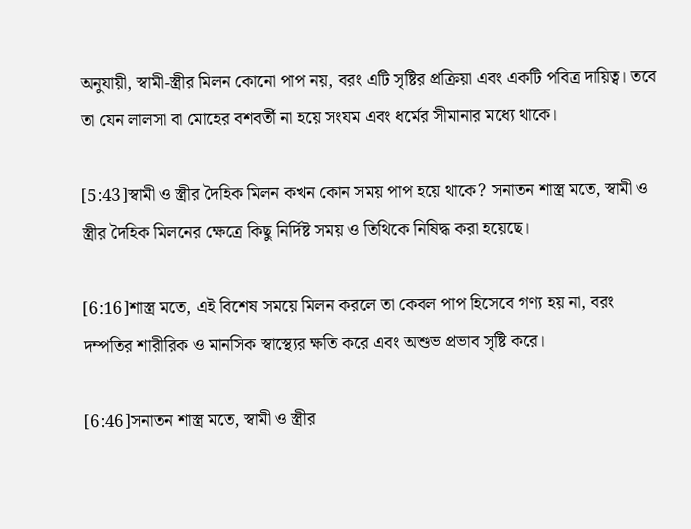অনুযায়ী, স্বামী-স্ত্রীর মিলন কোনো পাপ নয়, বরং এটি সৃষ্টির প্রক্রিয়া এবং একটি পবিত্র দায়িত্ব। তবে তা যেন লালসা বা মোহের বশবর্তী না হয়ে সংযম এবং ধর্মের সীমানার মধ্যে থাকে।

[5:43]স্বামী ও স্ত্রীর দৈহিক মিলন কখন কোন সময় পাপ হয়ে থাকে? সনাতন শাস্ত্র মতে, স্বামী ও স্ত্রীর দৈহিক মিলনের ক্ষেত্রে কিছু নির্দিষ্ট সময় ও তিথিকে নিষিদ্ধ করা হয়েছে।

[6:16]শাস্ত্র মতে, এই বিশেষ সময়ে মিলন করলে তা কেবল পাপ হিসেবে গণ্য হয় না, বরং দম্পতির শারীরিক ও মানসিক স্বাস্থ্যের ক্ষতি করে এবং অশুভ প্রভাব সৃষ্টি করে।

[6:46]সনাতন শাস্ত্র মতে, স্বামী ও স্ত্রীর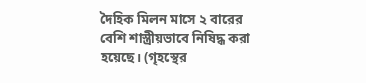দৈহিক মিলন মাসে ২ বারের বেশি শাস্ত্রীয়ভাবে নিষিদ্ধ করা হয়েছে। (গৃহস্থের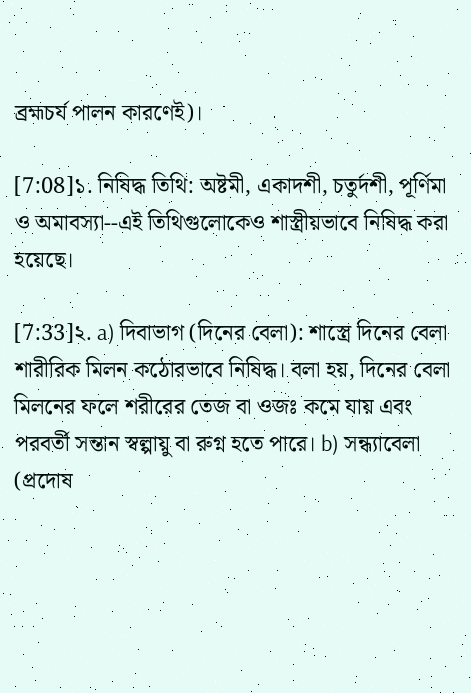ব্রহ্মচর্য পালন কারণেই)।

[7:08]১. নিষিদ্ধ তিথি: অষ্টমী, একাদশী, চতুর্দশী, পূর্ণিমা ও অমাবস্যা--এই তিথিগুলোকেও শাস্ত্রীয়ভাবে নিষিদ্ধ করা হয়েছে।

[7:33]২. a) দিবাভাগ (দিনের বেলা): শাস্ত্রে দিনের বেলা শারীরিক মিলন কঠোরভাবে নিষিদ্ধ। বলা হয়, দিনের বেলা মিলনের ফলে শরীরের তেজ বা ওজঃ কমে যায় এবং পরবর্তী সন্তান স্বল্পায়ু বা রুগ্ন হতে পারে। b) সন্ধ্যাবেলা (প্রদোষ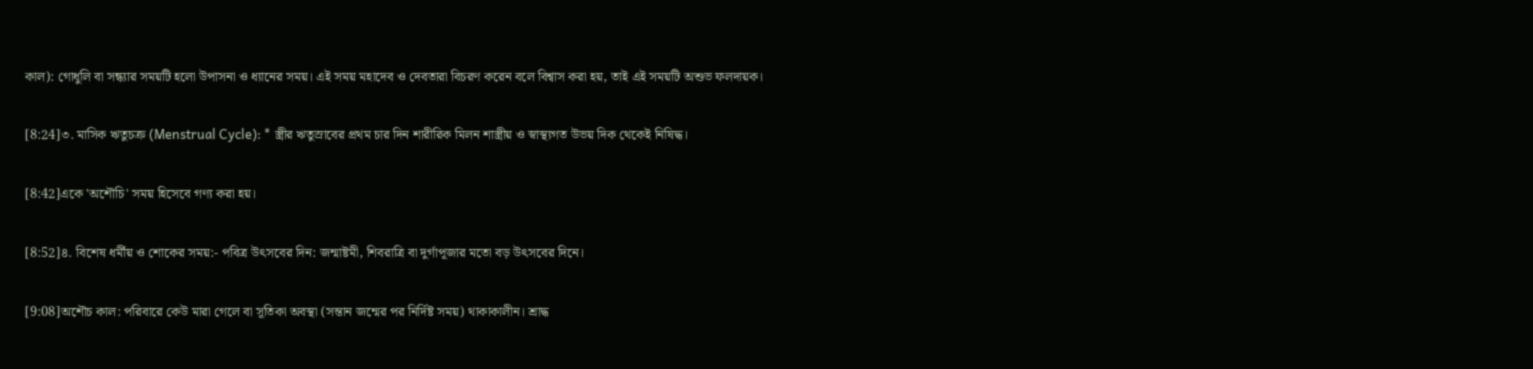কাল): গোধুলি বা সন্ধ্যার সময়টি হলো উপাসনা ও ধ্যানের সময়। এই সময় মহাদেব ও দেবতারা বিচরণ করেন বলে বিশ্বাস করা হয়, তাই এই সময়টি অশুভ ফলদায়ক।

[8:24]৩. মাসিক ঋতুচক্র (Menstrual Cycle): * স্ত্রীর ঋতুস্রাবের প্রথম চার দিন শারীরিক মিলন শাস্ত্রীয় ও স্বাস্থ্যগত উভয় দিক থেকেই নিষিদ্ধ।

[8:42]একে 'অশৌচি' সময় হিসেবে গণ্য করা হয়।

[8:52]৪. বিশেষ ধর্মীয় ও শোকের সময়:- পবিত্র উৎসবের দিন: জন্মাষ্টমী, শিবরাত্রি বা দুর্গাপূজার মতো বড় উৎসবের দিনে।

[9:08]অশৌচ কাল: পরিবারে কেউ মারা গেলে বা সূতিকা অবস্থা (সন্তান জন্মের পর নির্দিষ্ট সময়) থাকাকালীন। শ্রাদ্ধ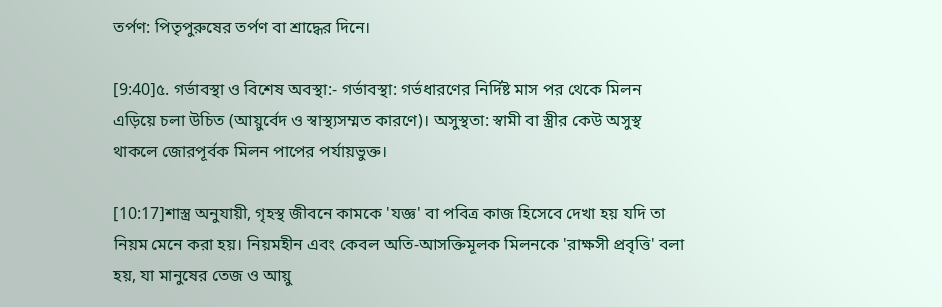তর্পণ: পিতৃপুরুষের তর্পণ বা শ্রাদ্ধের দিনে।

[9:40]৫. গর্ভাবস্থা ও বিশেষ অবস্থা:- গর্ভাবস্থা: গর্ভধারণের নির্দিষ্ট মাস পর থেকে মিলন এড়িয়ে চলা উচিত (আয়ুর্বেদ ও স্বাস্থ্যসম্মত কারণে)। অসুস্থতা: স্বামী বা স্ত্রীর কেউ অসুস্থ থাকলে জোরপূর্বক মিলন পাপের পর্যায়ভুক্ত।

[10:17]শাস্ত্র অনুযায়ী, গৃহস্থ জীবনে কামকে 'যজ্ঞ' বা পবিত্র কাজ হিসেবে দেখা হয় যদি তা নিয়ম মেনে করা হয়। নিয়মহীন এবং কেবল অতি-আসক্তিমূলক মিলনকে 'রাক্ষসী প্রবৃত্তি' বলা হয়, যা মানুষের তেজ ও আয়ু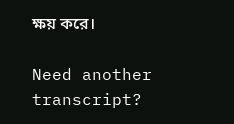ক্ষয় করে।

Need another transcript?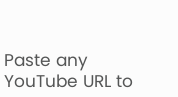Paste any YouTube URL to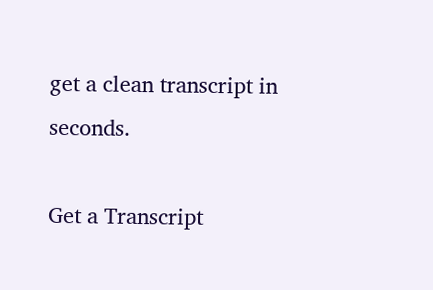get a clean transcript in seconds.

Get a Transcript